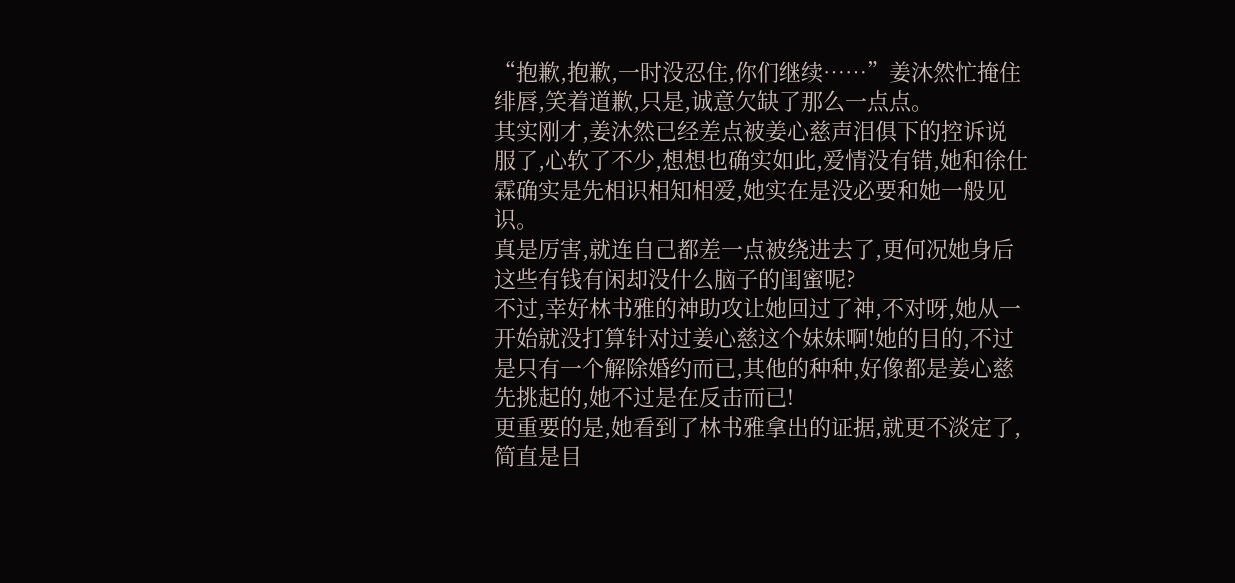“抱歉,抱歉,一时没忍住,你们继续……”姜沐然忙掩住绯唇,笑着道歉,只是,诚意欠缺了那么一点点。
其实刚才,姜沐然已经差点被姜心慈声泪俱下的控诉说服了,心软了不少,想想也确实如此,爱情没有错,她和徐仕霖确实是先相识相知相爱,她实在是没必要和她一般见识。
真是厉害,就连自己都差一点被绕进去了,更何况她身后这些有钱有闲却没什么脑子的闺蜜呢?
不过,幸好林书雅的神助攻让她回过了神,不对呀,她从一开始就没打算针对过姜心慈这个妹妹啊!她的目的,不过是只有一个解除婚约而已,其他的种种,好像都是姜心慈先挑起的,她不过是在反击而已!
更重要的是,她看到了林书雅拿出的证据,就更不淡定了,简直是目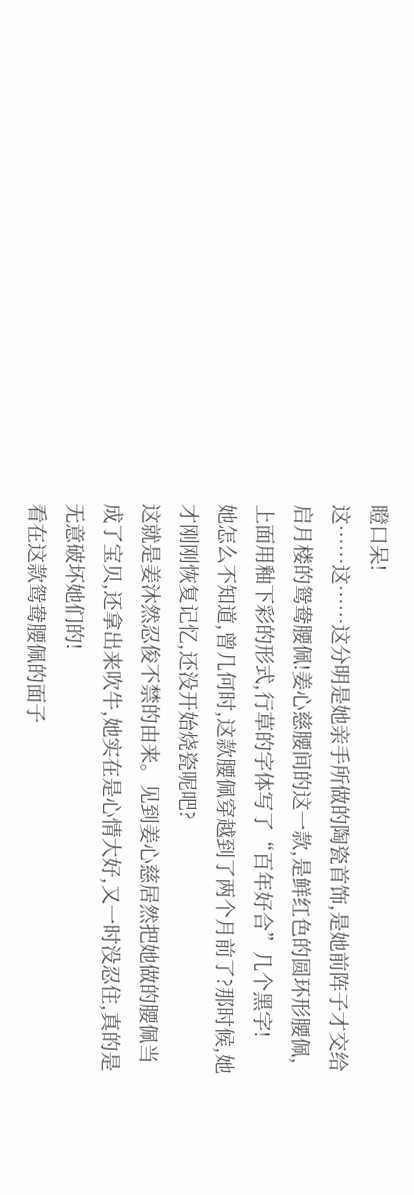瞪口呆!
这……这……这分明是她亲手所做的陶瓷首饰,是她前阵子才交给启月楼的鸳鸯腰佩!姜心慈腰间的这一款,是鲜红色的圆环形腰佩,上面用釉下彩的形式,行草的字体写了“百年好合”几个黑字!
她怎么不知道,曾几何时,这款腰佩穿越到了两个月前了?那时候,她才刚刚恢复记忆,还没开始烧瓷呢吧?
这就是姜沐然忍俊不禁的由来。见到姜心慈居然把她做的腰佩当成了宝贝,还拿出来吹牛,她实在是心情大好,又一时没忍住,真的是无意破坏她们的!
看在这款鸳鸯腰佩的面子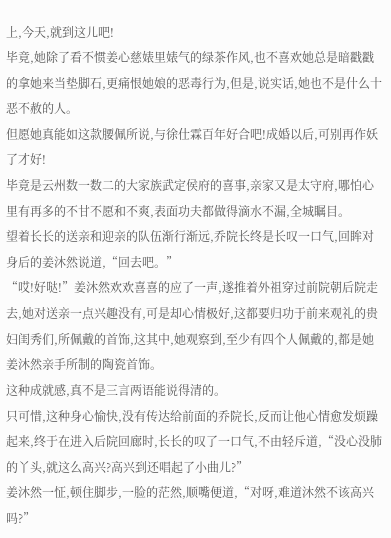上,今天,就到这儿吧!
毕竟,她除了看不惯姜心慈婊里婊气的绿茶作风,也不喜欢她总是暗戳戳的拿她来当垫脚石,更痛恨她娘的恶毒行为,但是,说实话,她也不是什么十恶不赦的人。
但愿她真能如这款腰佩所说,与徐仕霖百年好合吧!成婚以后,可别再作妖了才好!
毕竟是云州数一数二的大家族武定侯府的喜事,亲家又是太守府,哪怕心里有再多的不甘不愿和不爽,表面功夫都做得滴水不漏,全城瞩目。
望着长长的送亲和迎亲的队伍渐行渐远,乔院长终是长叹一口气,回眸对身后的姜沐然说道,“回去吧。”
“哎!好哒!”姜沐然欢欢喜喜的应了一声,遂推着外祖穿过前院朝后院走去,她对送亲一点兴趣没有,可是却心情极好,这都要归功于前来观礼的贵妇闺秀们,所佩戴的首饰,这其中,她观察到,至少有四个人佩戴的,都是她姜沐然亲手所制的陶瓷首饰。
这种成就感,真不是三言两语能说得清的。
只可惜,这种身心愉快,没有传达给前面的乔院长,反而让他心情愈发烦躁起来,终于在进入后院回廊时,长长的叹了一口气,不由轻斥道,“没心没肺的丫头,就这么高兴?高兴到还唱起了小曲儿?”
姜沐然一怔,顿住脚步,一脸的茫然,顺嘴便道,“对呀,难道沐然不该高兴吗?”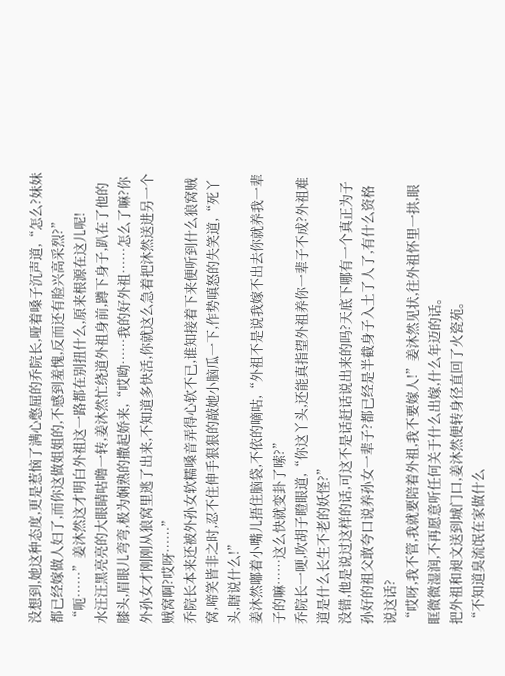没想到,她这种态度,更是惹恼了满心憋屈的乔院长,哑着嗓子沉声道,“怎么?妹妹都已经嫁做人妇了,而你这做姐姐的,不感到羞愧,反而还有脸兴高采烈?”
“呃……”姜沐然这才明白外祖这一路都在别扭什么,原来根源在这儿呢!
水汪汪黑亮亮的大眼睛咕噜一转,姜沐然忙绕道外祖身前,蹲下身子,趴在了他的膝头,眉眼儿弯弯,极为娴熟的撒起娇来,“哎呦……我的好外祖……怎么了嘛?你外孙女才刚刚从狼窝里逃了出来,不知道多快活,你就这么急着把沐然送进另一个贼窝啊?哎呀……”
乔院长本来还被外孙女软糯嗓音弄得心软不已,谁知接着下来便听到什么狼窝贼窝,啼笑皆非之时,忍不住伸手狠狠的敲她小脑瓜一下,作势嗔怒的失笑道,“死丫头,瞎说什么!”
姜沐然嘟着小嘴儿捂住脑袋,不依的嘀咕,“外祖不是说我嫁不出去你就养我一辈子的嘛……这么快就变卦了嗦?”
乔院长一哽,吹胡子瞪眼道,“你这丫头,还能真指望外祖养你一辈子不成?外祖难道是什么长生不老的妖怪?”
没错,他是说过这样的话,可这不是话赶话说出来的吗?天底下哪有一个真正为子孙好的祖父敢夸口说养孙女一辈子?都已经是半截身子入土了人了,有什么资格说这话?
“哎呀,我不管,我就要陪着外祖,我不要嫁人!”姜沐然见状,往外祖怀里一拱,眼眶微微湿润,不再愿意听任何关于什么出嫁,什么年迈的话。
把外祖和昶文送到城门口,姜沐然便转身径直回了火瓷苑。
“不知道臭流氓在家做什么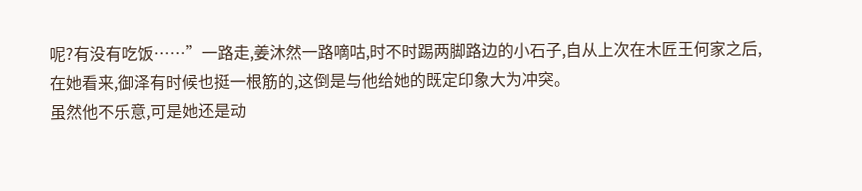呢?有没有吃饭……”一路走,姜沐然一路嘀咕,时不时踢两脚路边的小石子,自从上次在木匠王何家之后,在她看来,御泽有时候也挺一根筋的,这倒是与他给她的既定印象大为冲突。
虽然他不乐意,可是她还是动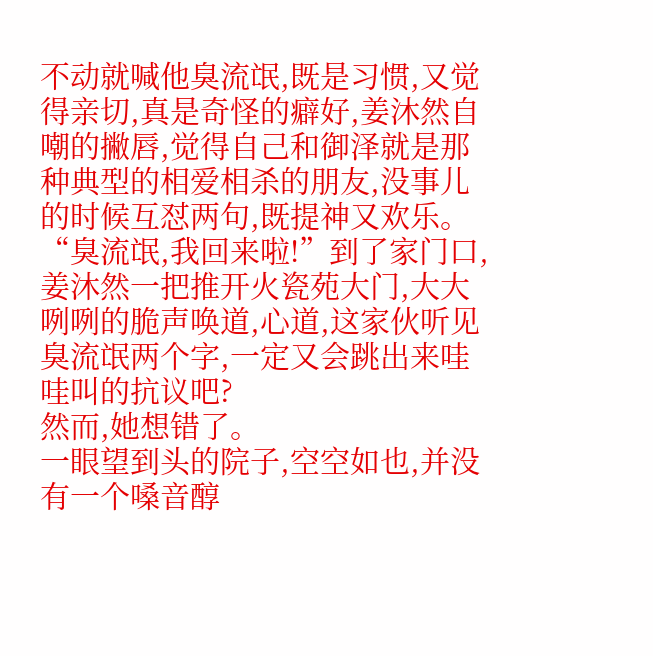不动就喊他臭流氓,既是习惯,又觉得亲切,真是奇怪的癖好,姜沐然自嘲的撇唇,觉得自己和御泽就是那种典型的相爱相杀的朋友,没事儿的时候互怼两句,既提神又欢乐。
“臭流氓,我回来啦!”到了家门口,姜沐然一把推开火瓷苑大门,大大咧咧的脆声唤道,心道,这家伙听见臭流氓两个字,一定又会跳出来哇哇叫的抗议吧?
然而,她想错了。
一眼望到头的院子,空空如也,并没有一个嗓音醇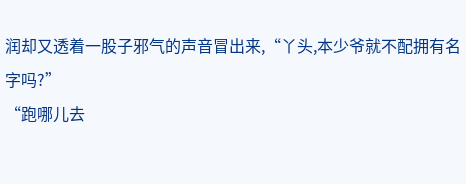润却又透着一股子邪气的声音冒出来,“丫头,本少爷就不配拥有名字吗?”
“跑哪儿去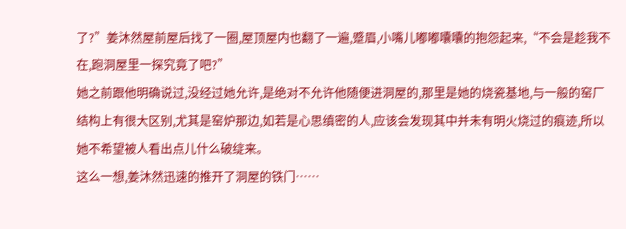了?”姜沐然屋前屋后找了一圈,屋顶屋内也翻了一遍,蹙眉,小嘴儿嘟嘟囔囔的抱怨起来,“不会是趁我不在,跑洞屋里一探究竟了吧?”
她之前跟他明确说过,没经过她允许,是绝对不允许他随便进洞屋的,那里是她的烧瓷基地,与一般的窑厂结构上有很大区别,尤其是窑炉那边,如若是心思缜密的人,应该会发现其中并未有明火烧过的痕迹,所以她不希望被人看出点儿什么破绽来。
这么一想,姜沐然迅速的推开了洞屋的铁门……